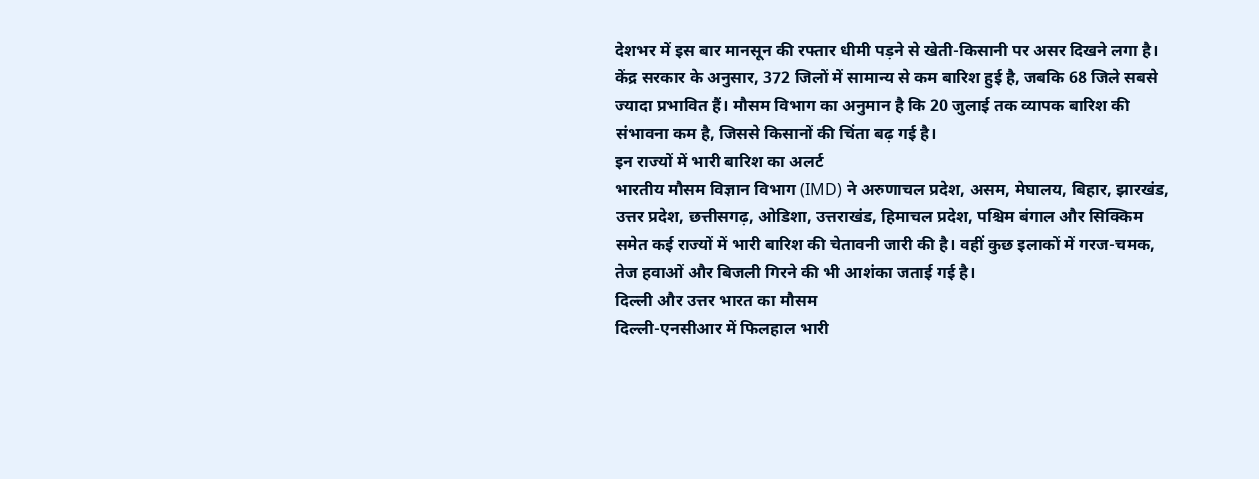देशभर में इस बार मानसून की रफ्तार धीमी पड़ने से खेती-किसानी पर असर दिखने लगा है। केंद्र सरकार के अनुसार, 372 जिलों में सामान्य से कम बारिश हुई है, जबकि 68 जिले सबसे ज्यादा प्रभावित हैं। मौसम विभाग का अनुमान है कि 20 जुलाई तक व्यापक बारिश की संभावना कम है, जिससे किसानों की चिंता बढ़ गई है।
इन राज्यों में भारी बारिश का अलर्ट
भारतीय मौसम विज्ञान विभाग (IMD) ने अरुणाचल प्रदेश, असम, मेघालय, बिहार, झारखंड, उत्तर प्रदेश, छत्तीसगढ़, ओडिशा, उत्तराखंड, हिमाचल प्रदेश, पश्चिम बंगाल और सिक्किम समेत कई राज्यों में भारी बारिश की चेतावनी जारी की है। वहीं कुछ इलाकों में गरज-चमक, तेज हवाओं और बिजली गिरने की भी आशंका जताई गई है।
दिल्ली और उत्तर भारत का मौसम
दिल्ली-एनसीआर में फिलहाल भारी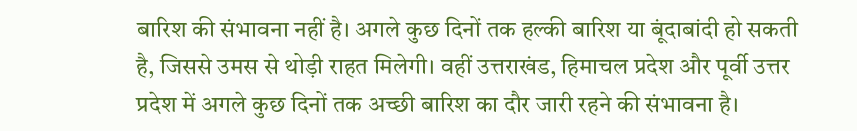बारिश की संभावना नहीं है। अगले कुछ दिनों तक हल्की बारिश या बूंदाबांदी हो सकती है, जिससे उमस से थोड़ी राहत मिलेगी। वहीं उत्तराखंड, हिमाचल प्रदेश और पूर्वी उत्तर प्रदेश में अगले कुछ दिनों तक अच्छी बारिश का दौर जारी रहने की संभावना है।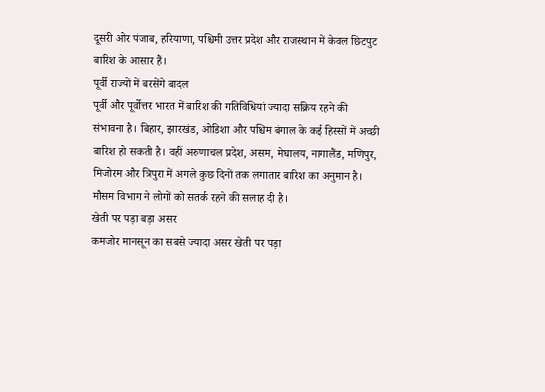दूसरी ओर पंजाब, हरियाणा, पश्चिमी उत्तर प्रदेश और राजस्थान में केवल छिटपुट बारिश के आसार हैं।
पूर्वी राज्यों में बरसेंगे बादल
पूर्वी और पूर्वोत्तर भारत में बारिश की गतिविधियां ज्यादा सक्रिय रहने की संभावना है। बिहार, झारखंड, ओडिशा और पश्चिम बंगाल के कई हिस्सों में अच्छी बारिश हो सकती है। वहीं अरुणाचल प्रदेश, असम, मेघालय, नागालैंड, मणिपुर, मिजोरम और त्रिपुरा में अगले कुछ दिनों तक लगातार बारिश का अनुमान है। मौसम विभाग ने लोगों को सतर्क रहने की सलाह दी है।
खेती पर पड़ा बड़ा असर
कमजोर मानसून का सबसे ज्यादा असर खेती पर पड़ा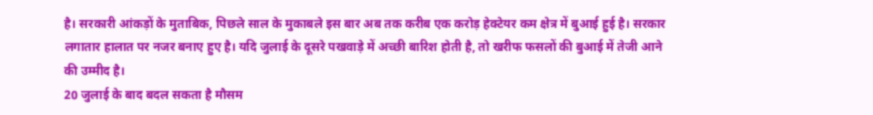है। सरकारी आंकड़ों के मुताबिक, पिछले साल के मुकाबले इस बार अब तक करीब एक करोड़ हेक्टेयर कम क्षेत्र में बुआई हुई है। सरकार लगातार हालात पर नजर बनाए हुए है। यदि जुलाई के दूसरे पखवाड़े में अच्छी बारिश होती है, तो खरीफ फसलों की बुआई में तेजी आने की उम्मीद है।
20 जुलाई के बाद बदल सकता है मौसम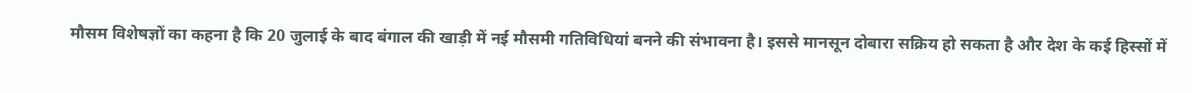मौसम विशेषज्ञों का कहना है कि 20 जुलाई के बाद बंगाल की खाड़ी में नई मौसमी गतिविधियां बनने की संभावना है। इससे मानसून दोबारा सक्रिय हो सकता है और देश के कई हिस्सों में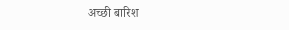अच्छी बारिश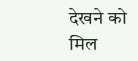देखने को मिल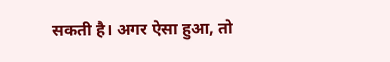सकती है। अगर ऐसा हुआ, तो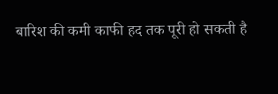बारिश की कमी काफी हद तक पूरी हो सकती है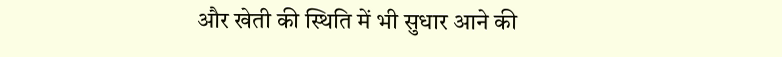और खेती की स्थिति में भी सुधार आने की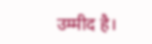उम्मीद है।